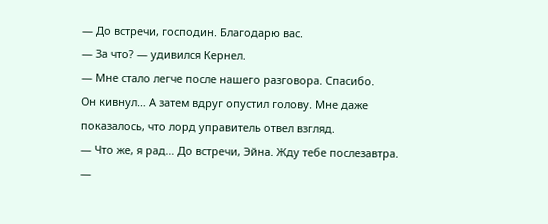— До встречи, господин. Благодарю вас.
— За что? — удивился Кернел.
— Мне стало легче после нашего разговора. Спасибо.
Он кивнул… А затем вдруг опустил голову. Мне даже показалось, что лорд управитель отвел взгляд.
— Что же, я рад… До встречи, Эйна. Жду тебе послезавтра.
—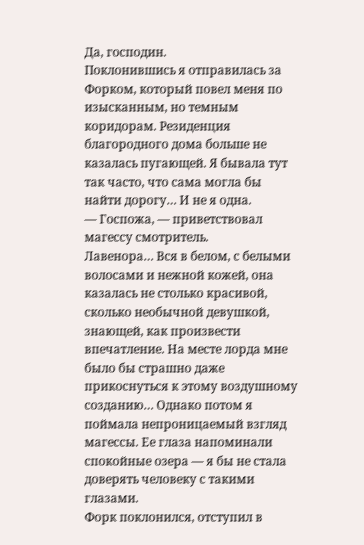Да, господин.
Поклонившись я отправилась за Форком, который повел меня по изысканным, но темным коридорам. Резиденция благородного дома больше не казалась пугающей. Я бывала тут так часто, что сама могла бы найти дорогу… И не я одна.
— Госпожа, — приветствовал магессу смотритель.
Лавенора… Вся в белом, с белыми волосами и нежной кожей, она казалась не столько красивой, сколько необычной девушкой, знающей, как произвести впечатление. На месте лорда мне было бы страшно даже прикоснуться к этому воздушному созданию… Однако потом я поймала непроницаемый взгляд магессы. Ее глаза напоминали спокойные озера — я бы не стала доверять человеку с такими глазами.
Форк поклонился, отступил в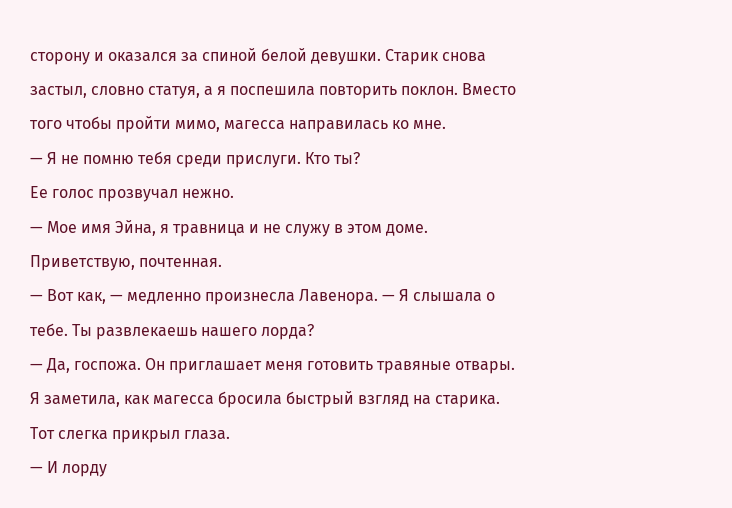сторону и оказался за спиной белой девушки. Старик снова застыл, словно статуя, а я поспешила повторить поклон. Вместо того чтобы пройти мимо, магесса направилась ко мне.
— Я не помню тебя среди прислуги. Кто ты?
Ее голос прозвучал нежно.
— Мое имя Эйна, я травница и не служу в этом доме. Приветствую, почтенная.
— Вот как, — медленно произнесла Лавенора. — Я слышала о тебе. Ты развлекаешь нашего лорда?
— Да, госпожа. Он приглашает меня готовить травяные отвары.
Я заметила, как магесса бросила быстрый взгляд на старика. Тот слегка прикрыл глаза.
— И лорду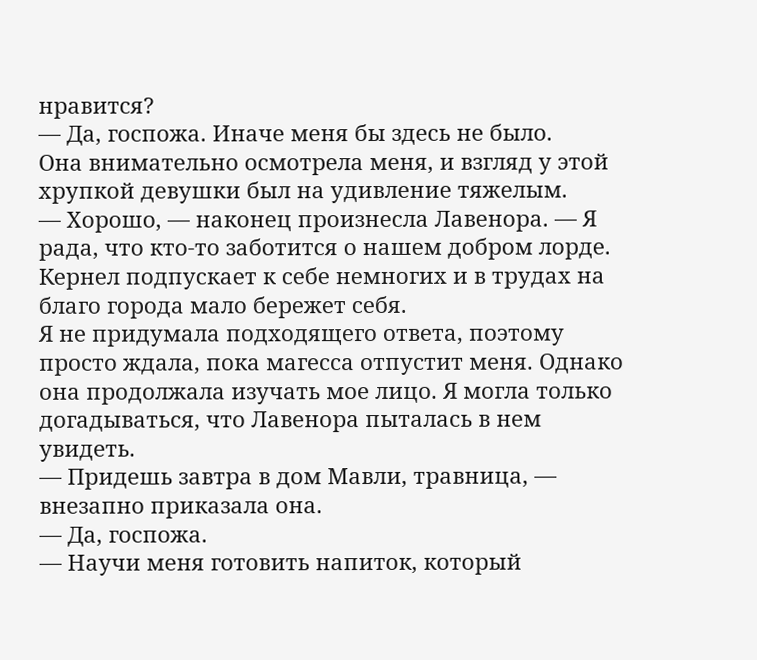нравится?
— Да, госпожа. Иначе меня бы здесь не было.
Она внимательно осмотрела меня, и взгляд у этой хрупкой девушки был на удивление тяжелым.
— Хорошо, — наконец произнесла Лавенора. — Я рада, что кто-то заботится о нашем добром лорде. Кернел подпускает к себе немногих и в трудах на благо города мало бережет себя.
Я не придумала подходящего ответа, поэтому просто ждала, пока магесса отпустит меня. Однако она продолжала изучать мое лицо. Я могла только догадываться, что Лавенора пыталась в нем увидеть.
— Придешь завтра в дом Мавли, травница, — внезапно приказала она.
— Да, госпожа.
— Научи меня готовить напиток, который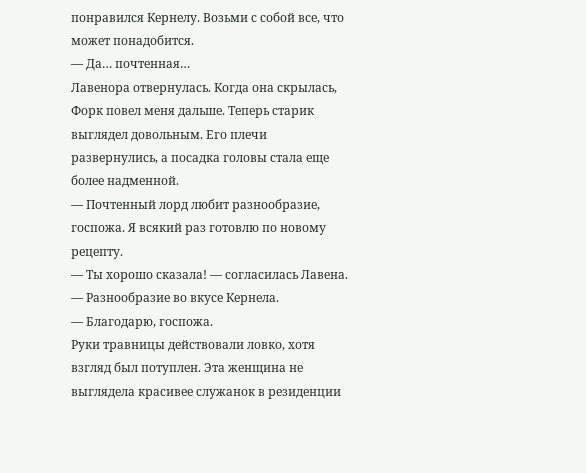понравился Кернелу. Возьми с собой все, что может понадобится.
— Да… почтенная…
Лавенора отвернулась. Когда она скрылась, Форк повел меня дальше. Теперь старик выглядел довольным. Его плечи развернулись, а посадка головы стала еще более надменной.
— Почтенный лорд любит разнообразие, госпожа. Я всякий раз готовлю по новому рецепту.
— Ты хорошо сказала! — согласилась Лавена. — Разнообразие во вкусе Кернела.
— Благодарю, госпожа.
Руки травницы действовали ловко, хотя взгляд был потуплен. Эта женщина не выглядела красивее служанок в резиденции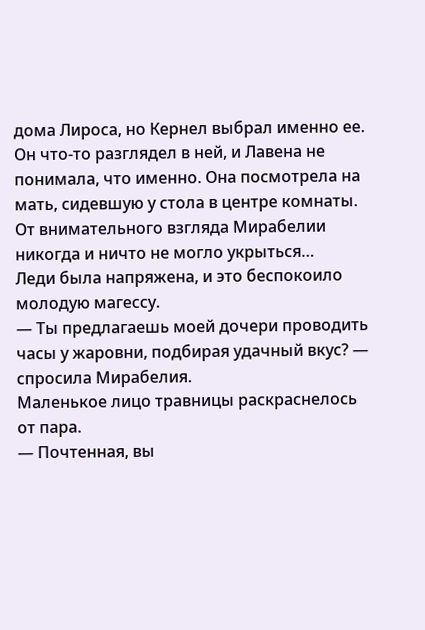дома Лироса, но Кернел выбрал именно ее. Он что-то разглядел в ней, и Лавена не понимала, что именно. Она посмотрела на мать, сидевшую у стола в центре комнаты. От внимательного взгляда Мирабелии никогда и ничто не могло укрыться…
Леди была напряжена, и это беспокоило молодую магессу.
— Ты предлагаешь моей дочери проводить часы у жаровни, подбирая удачный вкус? — спросила Мирабелия.
Маленькое лицо травницы раскраснелось от пара.
— Почтенная, вы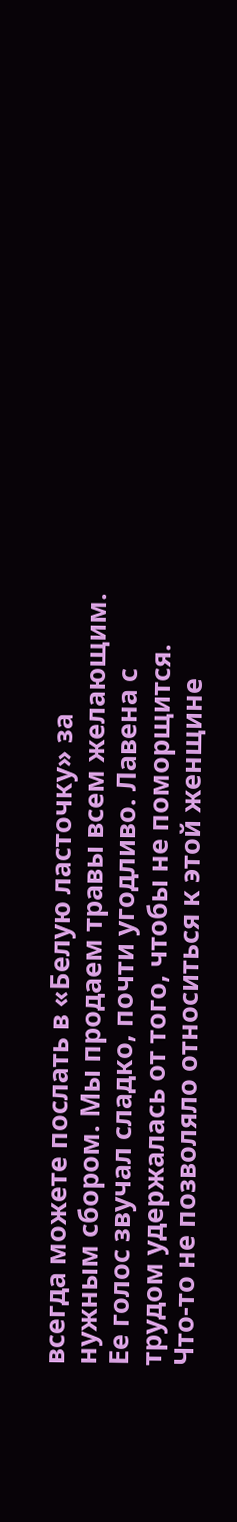всегда можете послать в «Белую ласточку» за нужным сбором. Мы продаем травы всем желающим.
Ее голос звучал сладко, почти угодливо. Лавена с трудом удержалась от того, чтобы не поморщится. Что-то не позволяло относиться к этой женщине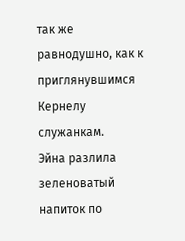так же равнодушно, как к приглянувшимся Кернелу служанкам.
Эйна разлила зеленоватый напиток по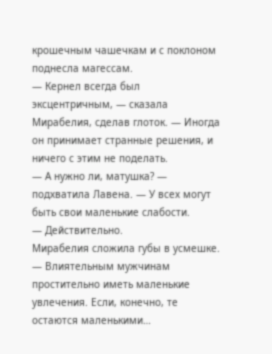крошечным чашечкам и с поклоном поднесла магессам.
— Кернел всегда был эксцентричным, — сказала Мирабелия, сделав глоток. — Иногда он принимает странные решения, и ничего с этим не поделать.
— А нужно ли, матушка? — подхватила Лавена. — У всех могут быть свои маленькие слабости.
— Действительно.
Мирабелия сложила губы в усмешке.
— Влиятельным мужчинам простительно иметь маленькие увлечения. Если, конечно, те остаются маленькими…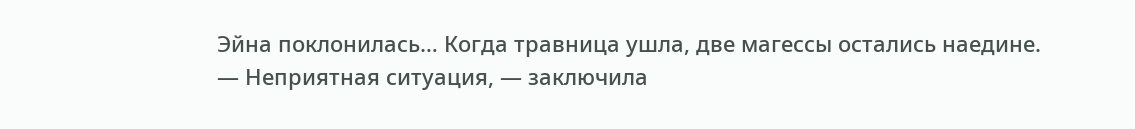Эйна поклонилась… Когда травница ушла, две магессы остались наедине.
— Неприятная ситуация, — заключила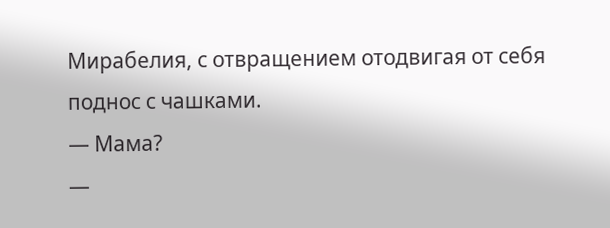Мирабелия, с отвращением отодвигая от себя поднос с чашками.
— Мама?
—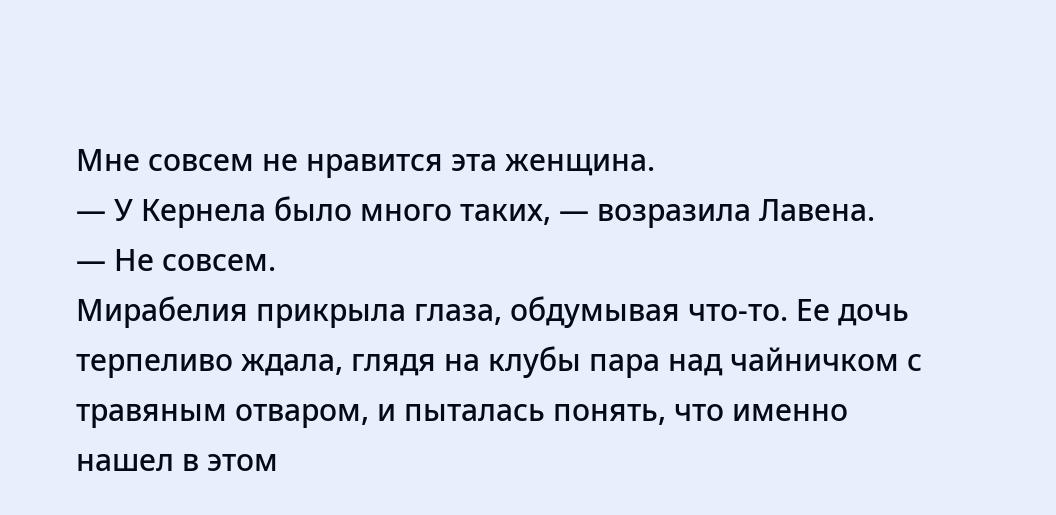Мне совсем не нравится эта женщина.
— У Кернела было много таких, — возразила Лавена.
— Не совсем.
Мирабелия прикрыла глаза, обдумывая что-то. Ее дочь терпеливо ждала, глядя на клубы пара над чайничком с травяным отваром, и пыталась понять, что именно нашел в этом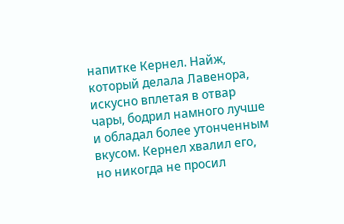напитке Кернел. Найж, который делала Лавенора, искусно вплетая в отвар чары, бодрил намного лучше и обладал более утонченным вкусом. Кернел хвалил его, но никогда не просил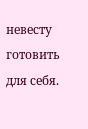невесту готовить для себя.